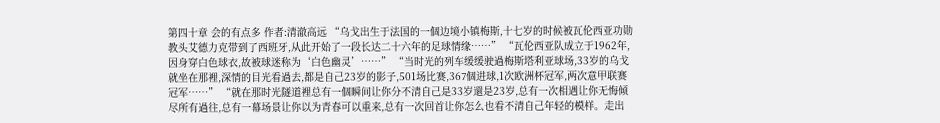第四十章 会的有点多 作者:清澈高远 “乌戈出生于法国的一個边境小镇梅斯,十七岁的时候被瓦伦西亚功勋教头艾德力克带到了西班牙,从此开始了一段长达二十六年的足球情缘……” “瓦伦西亚队成立于1962年,因身穿白色球衣,故被球迷称为‘白色幽灵’……” “当时光的列车缓缓驶過梅斯塔利亚球场,33岁的乌戈就坐在那裡,深情的目光看過去,都是自己23岁的影子,501场比赛,367個进球,1次欧洲杯冠军,两次意甲联赛冠军……” “就在那时光隧道裡总有一個瞬间让你分不清自己是33岁還是23岁,总有一次相遇让你无悔倾尽所有過往,总有一幕场景让你以为青春可以重来,总有一次回首让你怎么也看不清自己年轻的模样。走出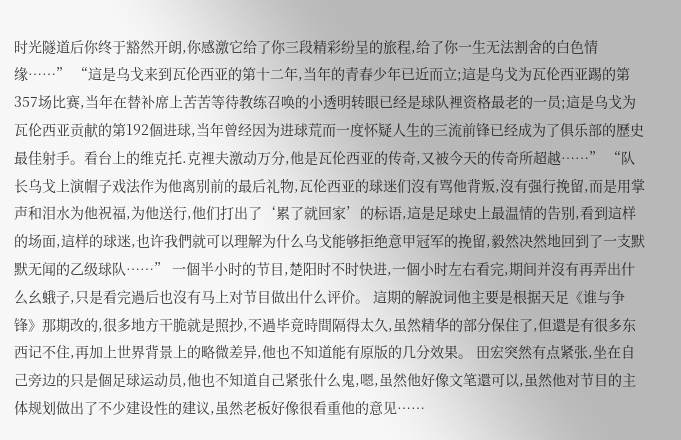时光隧道后你终于豁然开朗,你感激它给了你三段精彩纷呈的旅程,给了你一生无法割舍的白色情缘……” “這是乌戈来到瓦伦西亚的第十二年,当年的青春少年已近而立;這是乌戈为瓦伦西亚踢的第357场比赛,当年在替补席上苦苦等待教练召唤的小透明转眼已经是球队裡资格最老的一员;這是乌戈为瓦伦西亚贡献的第192個进球,当年曾经因为进球荒而一度怀疑人生的三流前锋已经成为了俱乐部的歷史最佳射手。看台上的维克托.克裡夫激动万分,他是瓦伦西亚的传奇,又被今天的传奇所超越……” “队长乌戈上演帽子戏法作为他离别前的最后礼物,瓦伦西亚的球迷们沒有骂他背叛,沒有强行挽留,而是用掌声和泪水为他祝福,为他送行,他们打出了‘累了就回家’的标语,這是足球史上最温情的告别,看到這样的场面,這样的球迷,也许我們就可以理解为什么乌戈能够拒绝意甲冠军的挽留,毅然决然地回到了一支默默无闻的乙级球队……” 一個半小时的节目,楚阳时不时快进,一個小时左右看完,期间并沒有再弄出什么幺蛾子,只是看完過后也沒有马上对节目做出什么评价。 這期的解說词他主要是根据天足《谁与争锋》那期改的,很多地方干脆就是照抄,不過毕竟時間隔得太久,虽然精华的部分保住了,但還是有很多东西记不住,再加上世界背景上的略微差异,他也不知道能有原版的几分效果。 田宏突然有点紧张,坐在自己旁边的只是個足球运动员,他也不知道自己紧张什么鬼,嗯,虽然他好像文笔還可以,虽然他对节目的主体规划做出了不少建设性的建议,虽然老板好像很看重他的意见……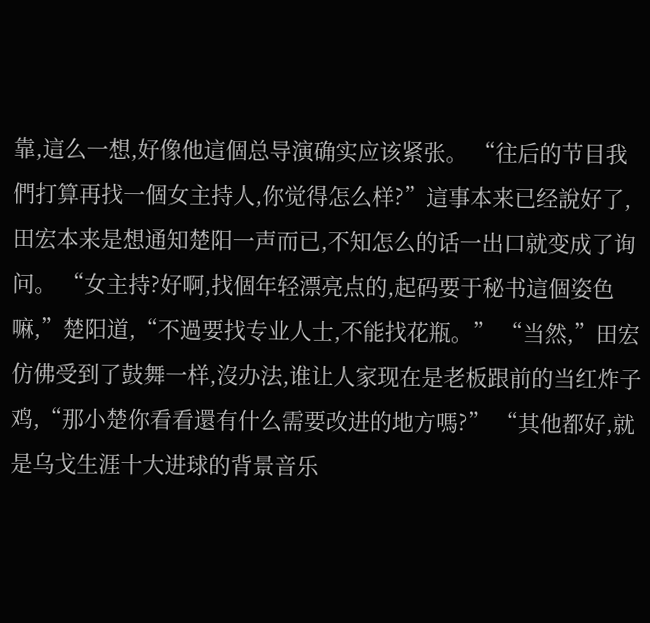靠,這么一想,好像他這個总导演确实应该紧张。 “往后的节目我們打算再找一個女主持人,你觉得怎么样?”這事本来已经說好了,田宏本来是想通知楚阳一声而已,不知怎么的话一出口就变成了询问。 “女主持?好啊,找個年轻漂亮点的,起码要于秘书這個姿色嘛,”楚阳道,“不過要找专业人士,不能找花瓶。” “当然,”田宏仿佛受到了鼓舞一样,沒办法,谁让人家现在是老板跟前的当红炸子鸡,“那小楚你看看還有什么需要改进的地方嗎?” “其他都好,就是乌戈生涯十大进球的背景音乐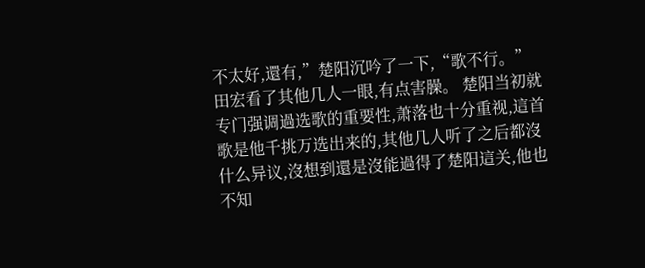不太好,還有,”楚阳沉吟了一下,“歌不行。” 田宏看了其他几人一眼,有点害臊。 楚阳当初就专门强调過选歌的重要性,萧落也十分重视,這首歌是他千挑万选出来的,其他几人听了之后都沒什么异议,沒想到還是沒能過得了楚阳這关,他也不知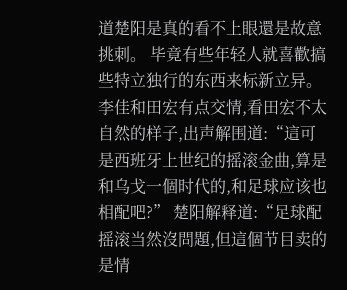道楚阳是真的看不上眼還是故意挑刺。 毕竟有些年轻人就喜歡搞些特立独行的东西来标新立异。 李佳和田宏有点交情,看田宏不太自然的样子,出声解围道:“這可是西班牙上世纪的摇滚金曲,算是和乌戈一個时代的,和足球应该也相配吧?” 楚阳解释道:“足球配摇滚当然沒問題,但這個节目卖的是情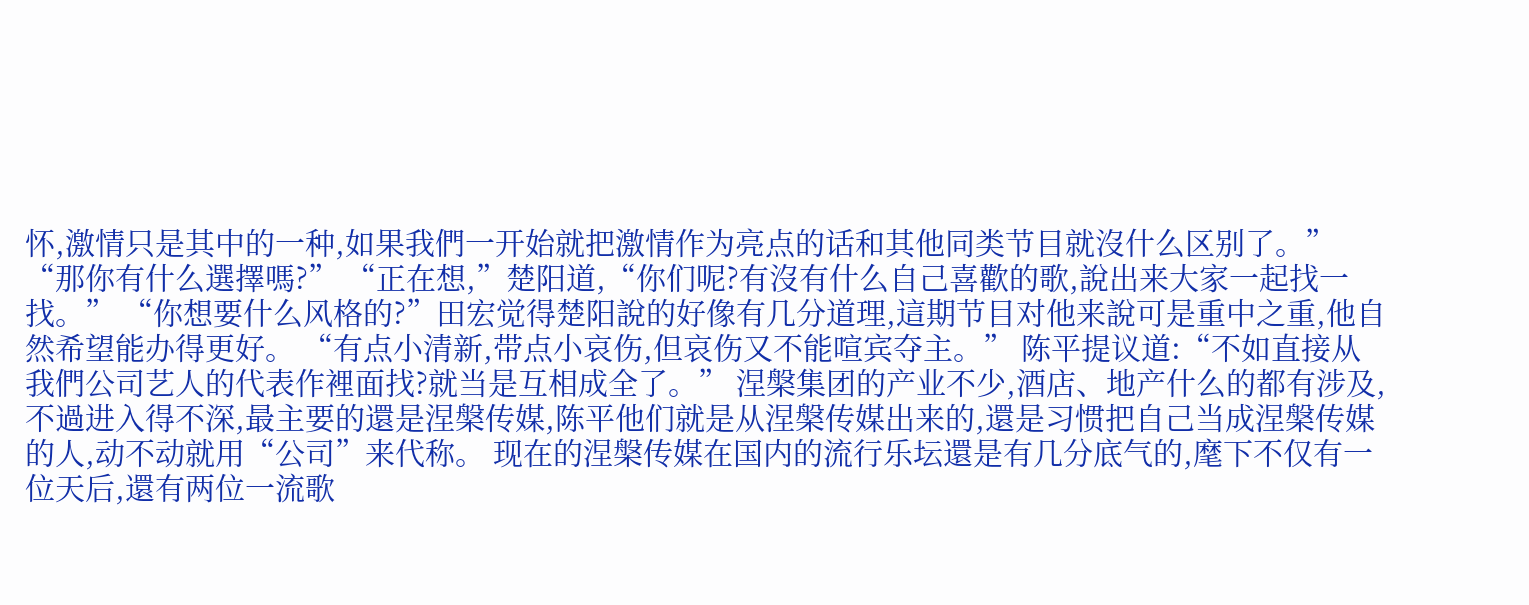怀,激情只是其中的一种,如果我們一开始就把激情作为亮点的话和其他同类节目就沒什么区别了。” “那你有什么選擇嗎?” “正在想,”楚阳道,“你们呢?有沒有什么自己喜歡的歌,說出来大家一起找一找。” “你想要什么风格的?”田宏觉得楚阳說的好像有几分道理,這期节目对他来說可是重中之重,他自然希望能办得更好。 “有点小清新,带点小哀伤,但哀伤又不能喧宾夺主。” 陈平提议道:“不如直接从我們公司艺人的代表作裡面找?就当是互相成全了。” 涅槃集团的产业不少,酒店、地产什么的都有涉及,不過进入得不深,最主要的還是涅槃传媒,陈平他们就是从涅槃传媒出来的,還是习惯把自己当成涅槃传媒的人,动不动就用“公司”来代称。 现在的涅槃传媒在国内的流行乐坛還是有几分底气的,麾下不仅有一位天后,還有两位一流歌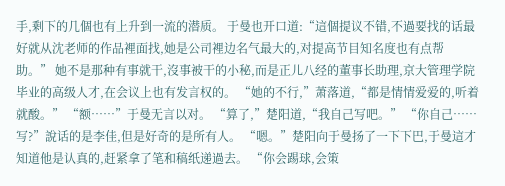手,剩下的几個也有上升到一流的潜质。 于曼也开口道:“這個提议不错,不過要找的话最好就从沈老师的作品裡面找,她是公司裡边名气最大的,对提高节目知名度也有点帮助。” 她不是那种有事就干,沒事被干的小秘,而是正儿八经的董事长助理,京大管理学院毕业的高级人才,在会议上也有发言权的。 “她的不行,”萧落道,“都是情情爱爱的,听着就酸。” “额……”于曼无言以对。 “算了,”楚阳道,“我自己写吧。” “你自己……写?”說话的是李佳,但是好奇的是所有人。 “嗯。”楚阳向于曼扬了一下下巴,于曼這才知道他是认真的,赶紧拿了笔和稿纸递過去。 “你会踢球,会策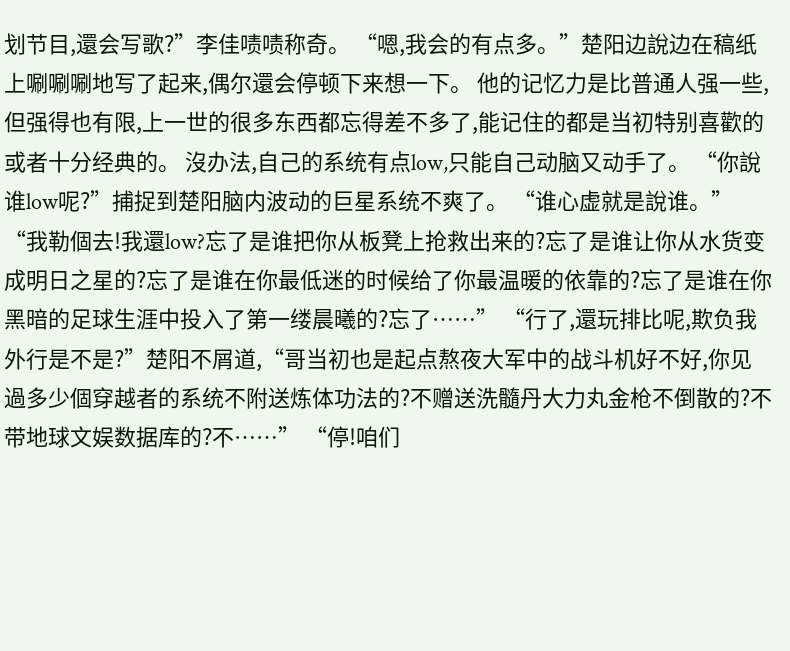划节目,還会写歌?”李佳啧啧称奇。 “嗯,我会的有点多。”楚阳边說边在稿纸上唰唰唰地写了起来,偶尔還会停顿下来想一下。 他的记忆力是比普通人强一些,但强得也有限,上一世的很多东西都忘得差不多了,能记住的都是当初特别喜歡的或者十分经典的。 沒办法,自己的系统有点low,只能自己动脑又动手了。 “你說谁low呢?”捕捉到楚阳脑内波动的巨星系统不爽了。 “谁心虚就是說谁。” “我勒個去!我還low?忘了是谁把你从板凳上抢救出来的?忘了是谁让你从水货变成明日之星的?忘了是谁在你最低迷的时候给了你最温暖的依靠的?忘了是谁在你黑暗的足球生涯中投入了第一缕晨曦的?忘了……” “行了,還玩排比呢,欺负我外行是不是?”楚阳不屑道,“哥当初也是起点熬夜大军中的战斗机好不好,你见過多少個穿越者的系统不附送炼体功法的?不赠送洗髓丹大力丸金枪不倒散的?不带地球文娱数据库的?不……” “停!咱们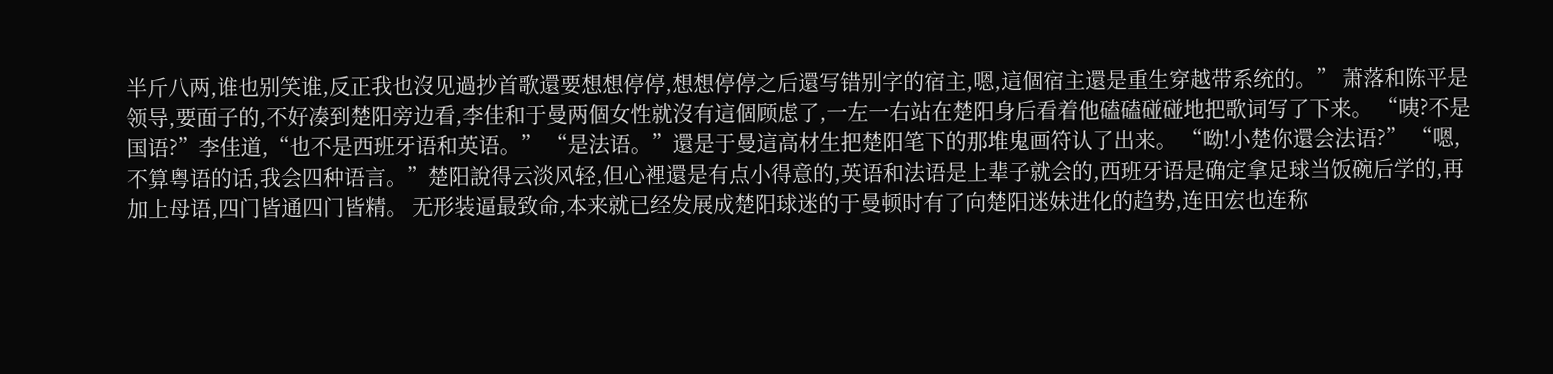半斤八两,谁也别笑谁,反正我也沒见過抄首歌還要想想停停,想想停停之后還写错别字的宿主,嗯,這個宿主還是重生穿越带系统的。” 萧落和陈平是领导,要面子的,不好凑到楚阳旁边看,李佳和于曼两個女性就沒有這個顾虑了,一左一右站在楚阳身后看着他磕磕碰碰地把歌词写了下来。 “咦?不是国语?”李佳道,“也不是西班牙语和英语。” “是法语。”還是于曼這高材生把楚阳笔下的那堆鬼画符认了出来。 “呦!小楚你還会法语?” “嗯,不算粤语的话,我会四种语言。”楚阳說得云淡风轻,但心裡還是有点小得意的,英语和法语是上辈子就会的,西班牙语是确定拿足球当饭碗后学的,再加上母语,四门皆通四门皆精。 无形装逼最致命,本来就已经发展成楚阳球迷的于曼顿时有了向楚阳迷妹进化的趋势,连田宏也连称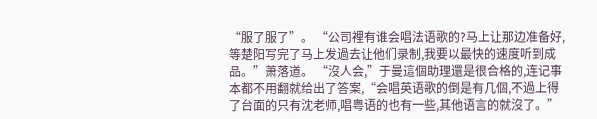“服了服了”。 “公司裡有谁会唱法语歌的?马上让那边准备好,等楚阳写完了马上发過去让他们录制,我要以最快的速度听到成品。”萧落道。 “沒人会,”于曼這個助理還是很合格的,连记事本都不用翻就给出了答案,“会唱英语歌的倒是有几個,不過上得了台面的只有沈老师,唱粤语的也有一些,其他语言的就沒了。”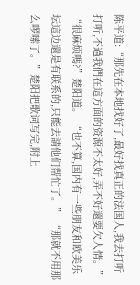陈平道:“那先在本地找好了,最好找真正的法国人,我去打听打听,不過我們在這方面的资源不太好,弄不好還要欠人情。” “很麻烦嗎?”楚阳道。 “也不算,国内有一些朋友和欧美乐坛這边還是有联系的,只能去請他们帮忙了。” “那就不用那么啰嗦了。”楚阳把歌词写完,附上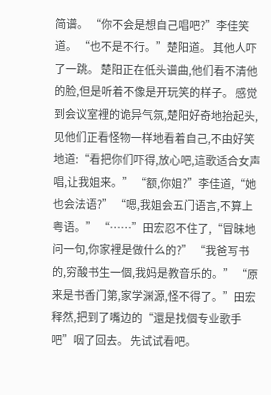简谱。 “你不会是想自己唱吧?”李佳笑道。 “也不是不行。”楚阳道。 其他人吓了一跳。 楚阳正在低头谱曲,他们看不清他的脸,但是听着不像是开玩笑的样子。 感觉到会议室裡的诡异气氛,楚阳好奇地抬起头,见他们正看怪物一样地看着自己,不由好笑地道:“看把你们吓得,放心吧,這歌适合女声唱,让我姐来。” “额,你姐?”李佳道,“她也会法语?” “嗯,我姐会五门语言,不算上粤语。” “……”田宏忍不住了,“冒昧地问一句,你家裡是做什么的?” “我爸写书的,穷酸书生一個,我妈是教音乐的。” “原来是书香门第,家学渊源,怪不得了。”田宏释然,把到了嘴边的“還是找個专业歌手吧”咽了回去。 先试试看吧。